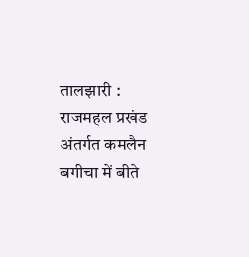तालझारी : राजमहल प्रखंड अंतर्गत कमलैन बगीचा में बीते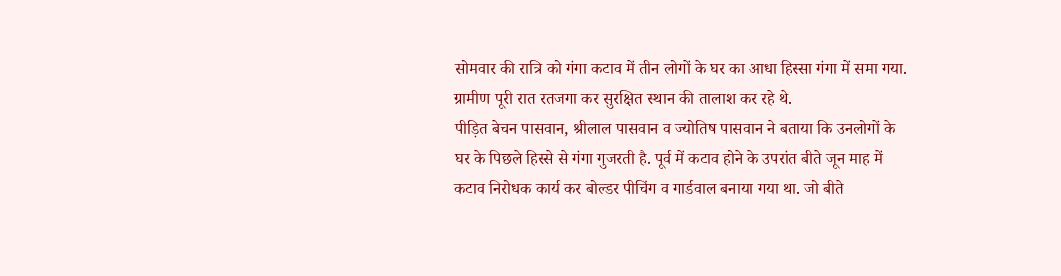सोमवार की रात्रि को गंगा कटाव में तीन लोगों के घर का आधा हिस्सा गंगा में समा गया. ग्रामीण पूरी रात रतजगा कर सुरक्षित स्थान की तालाश कर रहे थे.
पीड़ित बेचन पासवान, श्रीलाल पासवान व ज्योतिष पासवान ने बताया कि उनलोगों के घर के पिछले हिस्से से गंगा गुजरती है. पूर्व में कटाव होने के उपरांत बीते जून माह में कटाव निरोधक कार्य कर बोल्डर पीचिंग व गार्डवाल बनाया गया था. जो बीते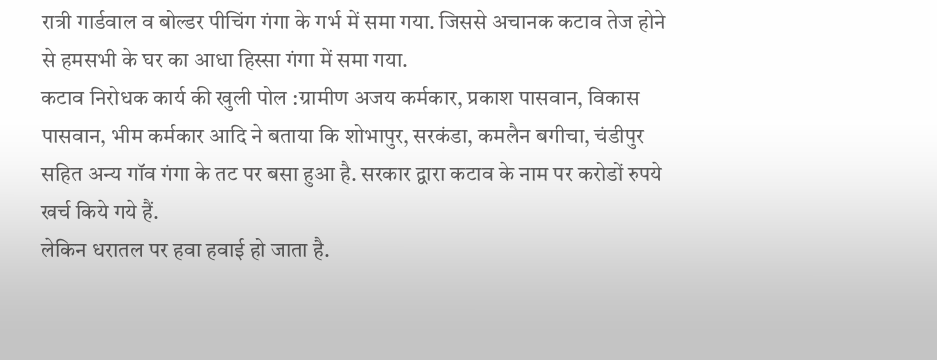रात्री गार्डवाल व बोल्डर पीचिंग गंगा के गर्भ में समा गया. जिससे अचानक कटाव तेज होने से हमसभी के घर का आधा हिस्सा गंगा में समा गया.
कटाव निरोधक कार्य की खुली पोल :ग्रामीण अजय कर्मकार, प्रकाश पासवान, विकास पासवान, भीम कर्मकार आदि ने बताया कि शोभापुर, सरकंडा, कमलैन बगीचा, चंडीपुर सहित अन्य गॉव गंगा के तट पर बसा हुआ है. सरकार द्वारा कटाव के नाम पर करोडों रुपये खर्च किये गये हैं.
लेकिन धरातल पर हवा हवाई हो जाता है.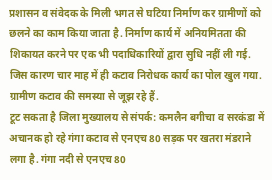प्रशासन व संवेदक के मिली भगत से घटिया निर्माण कर ग्रामीणों को छलने का काम किया जाता है. निर्माण कार्य में अनियमितता की शिकायत करने पर एक भी पदाधिकारियों द्वारा सुधि नहीं ली गई. जिस कारण चार माह में ही कटाव निरोधक कार्य का पोल खुल गया. ग्रामीण कटाव की समस्या से जूझ रहे हैं.
टूट सकता है जिला मुख्यालय से संपर्क: कमलैन बगीचा व सरकंडा में अचानक हो रहे गंगा कटाव से एनएच 80 सड़क पर खतरा मंडराने लगा है. गंगा नदी से एनएच 80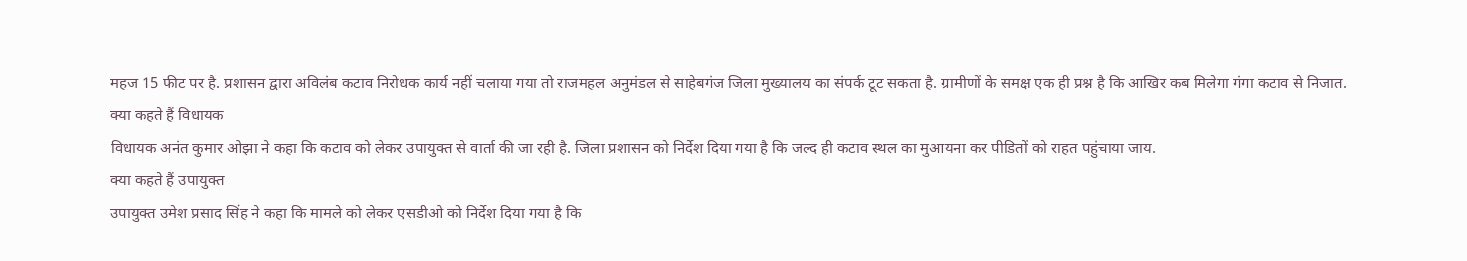महज 15 फीट पर है. प्रशासन द्वारा अविलंब कटाव निरोधक कार्य नहीं चलाया गया तो राजमहल अनुमंडल से साहेबगंज जिला मुख्यालय का संपर्क टूट सकता है. ग्रामीणों के समक्ष एक ही प्रश्न है कि आखिर कब मिलेगा गंगा कटाव से निजात.
क्या कहते हैं विधायक
विधायक अनंत कुमार ओझा ने कहा कि कटाव को लेकर उपायुक्त से वार्ता की जा रही है. जिला प्रशासन को निर्देश दिया गया है कि जल्द ही कटाव स्थल का मुआयना कर पीडितों को राहत पहुंचाया जाय.
क्या कहते हैं उपायुक्त
उपायुक्त उमेश प्रसाद सिंह ने कहा कि मामले को लेकर एसडीओ को निर्देश दिया गया है कि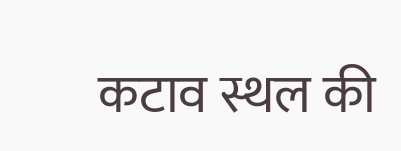कटाव स्थल की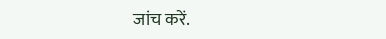जांच करें.